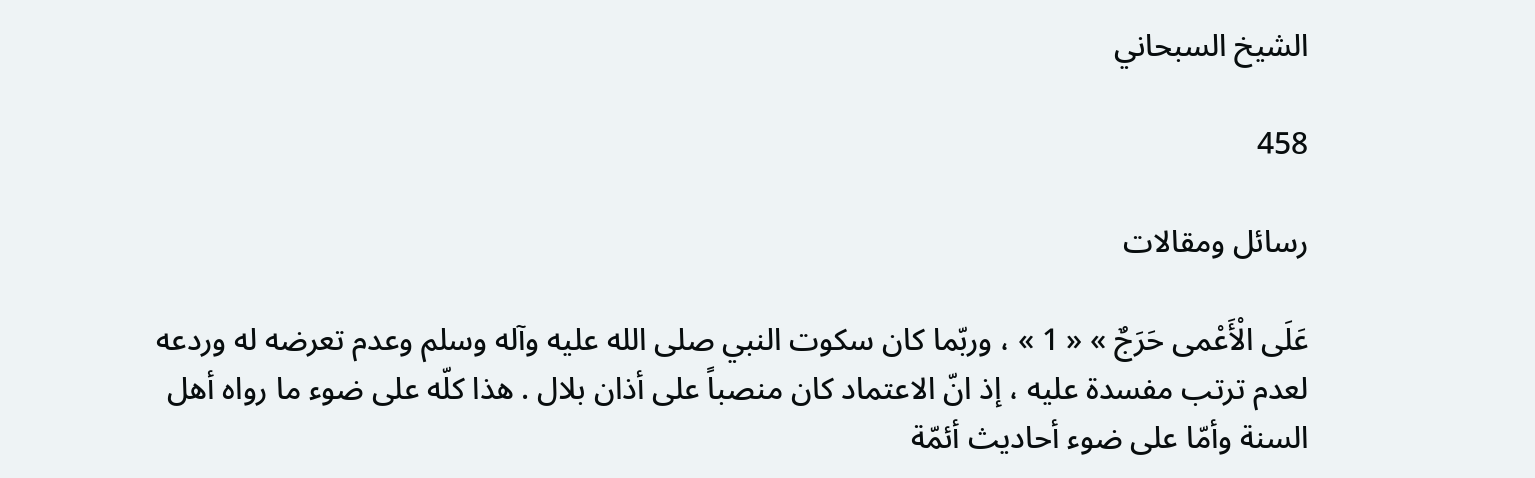الشيخ السبحاني

458

رسائل ومقالات

عَلَى الْأَعْمى حَرَجٌ » « 1 » ، وربّما كان سكوت النبي صلى الله عليه وآله وسلم وعدم تعرضه له وردعه لعدم ترتب مفسدة عليه ، إذ انّ الاعتماد كان منصباً على أذان بلال . هذا كلّه على ضوء ما رواه أهل السنة وأمّا على ضوء أحاديث أئمّة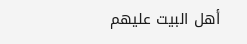أهل البيت عليهم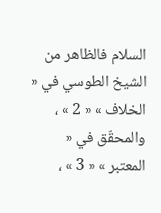السلام فالظاهر من الشيخ الطوسي في « الخلاف » « 2 » ، والمحقّق في « المعتبر » « 3 » ،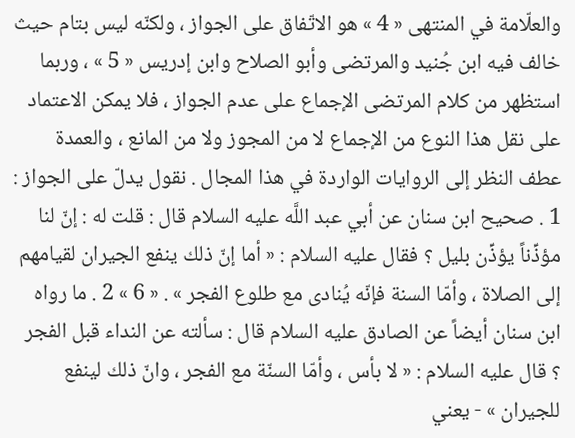والعلّامة في المنتهى « 4 » هو الاتّفاق على الجواز ، ولكنّه ليس بتام حيث خالف فيه ابن جُنيد والمرتضى وأبو الصلاح وابن إدريس « 5 » ، وربما استظهر من كلام المرتضى الإجماع على عدم الجواز ، فلا يمكن الاعتماد على نقل هذا النوع من الإجماع لا من المجوز ولا من المانع ، والعمدة عطف النظر إلى الروايات الواردة في هذا المجال . نقول يدلّ على الجواز : 1 . صحيح ابن سنان عن أبي عبد اللَّه عليه السلام قال : قلت له : إنّ لنا مؤذِّناً يؤذِّن بليل ؟ فقال عليه السلام : « أما إنّ ذلك ينفع الجيران لقيامهم إلى الصلاة ، وأمّا السنة فإنّه يُنادى مع طلوع الفجر » . « 6 » 2 . ما رواه ابن سنان أيضاً عن الصادق عليه السلام قال : سألته عن النداء قبل الفجر ؟ قال عليه السلام : « لا بأس ، وأمّا السنّة مع الفجر ، وانّ ذلك لينفع للجيران » - يعني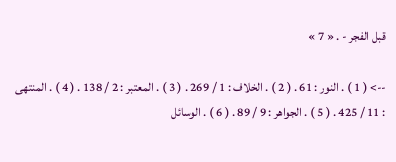قبل الفجر - . « 7 »

--> ( 1 ) . النور : 61 . ( 2 ) . الخلاف : 1 / 269 . ( 3 ) . المعتبر : 2 / 138 . ( 4 ) . المنتهى : 11 / 425 . ( 5 ) . الجواهر : 9 / 89 . ( 6 ) . الوسائل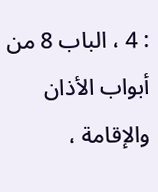: 4 ، الباب 8 من أبواب الأذان والإقامة ،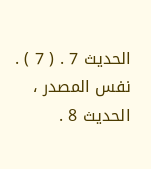الحديث 7 . ( 7 ) . نفس المصدر ، الحديث 8 .